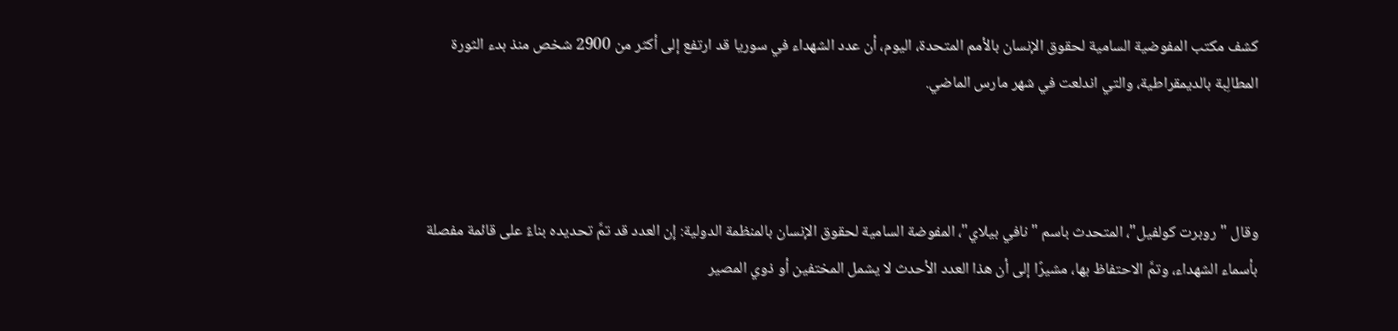كشف مكتب المفوضية السامية لحقوق الإنسان بالأمم المتحدة، اليوم، أن عدد الشهداء في سوريا قد ارتفع إلى أكثر من 2900 شخص منذ بدء الثورة المطالِبة بالديمقراطية، والتي اندلعت في شهر مارس الماضي.



وقال "روبرت كولفيل"، المتحدث باسم "نافي بيلاي"، المفوضة السامية لحقوق الإنسان بالمنظمة الدولية: إن العدد قد تمَّ تحديده بناءً على قائمة مفصلة بأسماء الشهداء، وتمَّ الاحتفاظ بها، مشيرًا إلى أن هذا العدد الأحدث لا يشمل المختفين أو ذوي المصير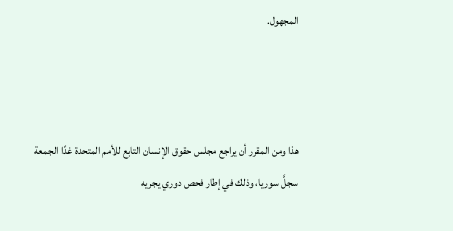المجهول.



هذا ومن المقرر أن يراجع مجلس حقوق الإنسان التابع للأمم المتحدة غدًا الجمعة سجلَّ سوريا، وذلك في إطار فحص دوري يجريه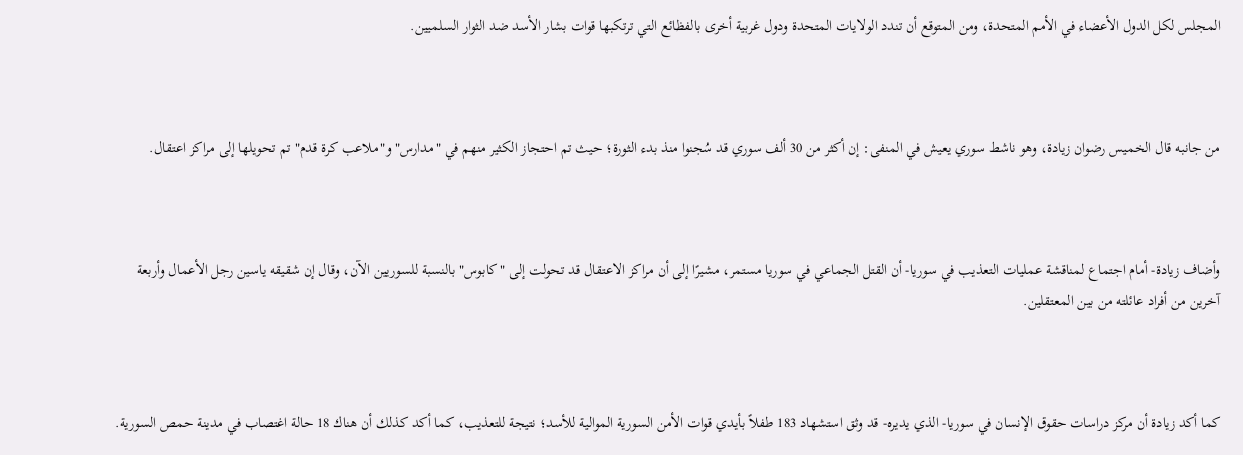المجلس لكل الدول الأعضاء في الأمم المتحدة، ومن المتوقع أن تندد الولايات المتحدة ودول غربية أخرى بالفظائع التي ترتكبها قوات بشار الأسد ضد الثوار السلميين.



من جانبه قال الخميس رضوان زيادة، وهو ناشط سوري يعيش في المنفى: إن أكثر من 30 ألف سوري قد سُجنوا منذ بدء الثورة؛ حيث تم احتجاز الكثير منهم في "مدارس" و"ملاعب كرة قدم" تم تحويلها إلى مراكز اعتقال.



وأضاف زيادة- أمام اجتماع لمناقشة عمليات التعذيب في سوريا- أن القتل الجماعي في سوريا مستمر، مشيرًا إلى أن مراكز الاعتقال قد تحولت إلى "كابوس" بالنسبة للسوريين الآن، وقال إن شقيقه ياسين رجل الأعمال وأربعة آخرين من أفراد عائلته من بين المعتقلين.



كما أكد زيادة أن مركز دراسات حقوق الإنسان في سوريا- الذي يديره- قد وثق استشهاد 183 طفلاً بأيدي قوات الأمن السورية الموالية للأسد؛ نتيجة للتعذيب، كما أكد كذلك أن هناك 18 حالة اغتصاب في مدينة حمص السورية.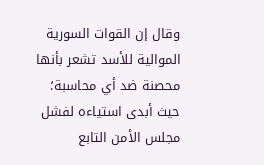وقال إن القوات السورية الموالية للأسد تشعر بأنها محصنة ضد أي محاسبة؛ حيث أبدى استياءه لفشل مجلس الأمن التابع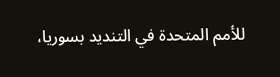للأمم المتحدة في التنديد بسوريا،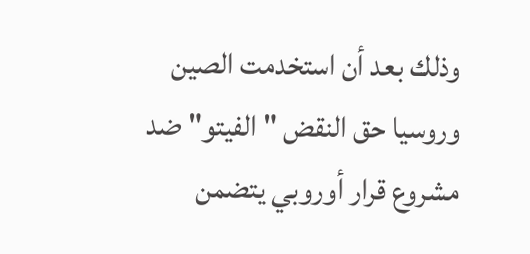وذلك بعد أن استخدمت الصين وروسيا حق النقض "الفيتو" ضد مشروع قرار أوروبي يتضمن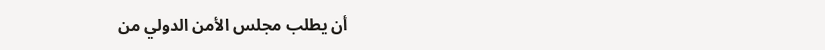أن يطلب مجلس الأمن الدولي من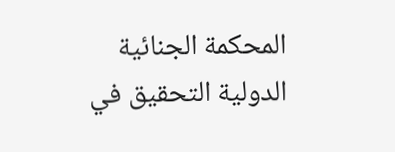المحكمة الجنائية الدولية التحقيق في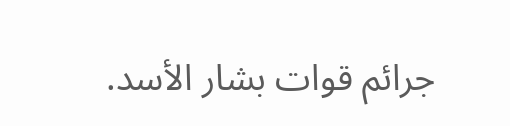جرائم قوات بشار الأسد.